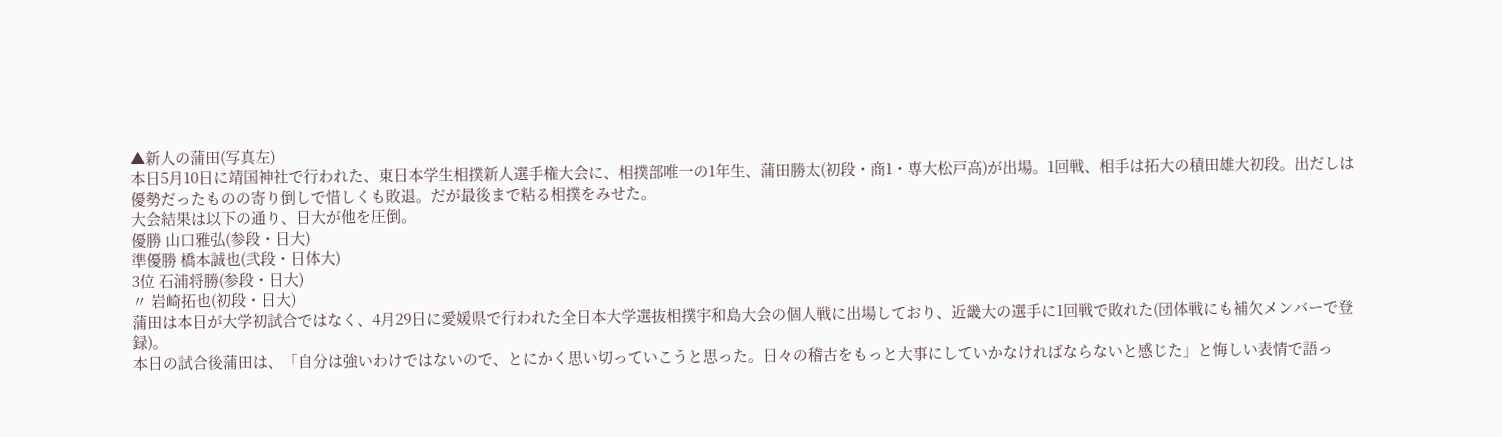▲新人の蒲田(写真左)
本日5月10日に靖国神社で行われた、東日本学生相撲新人選手権大会に、相撲部唯一の1年生、蒲田勝太(初段・商1・専大松戸高)が出場。1回戦、相手は拓大の積田雄大初段。出だしは優勢だったものの寄り倒しで惜しくも敗退。だが最後まで粘る相撲をみせた。
大会結果は以下の通り、日大が他を圧倒。
優勝 山口雅弘(参段・日大)
準優勝 橋本誠也(弐段・日体大)
3位 石浦将勝(参段・日大)
〃 岩崎拓也(初段・日大)
蒲田は本日が大学初試合ではなく、4月29日に愛媛県で行われた全日本大学選抜相撲宇和島大会の個人戦に出場しており、近畿大の選手に1回戦で敗れた(団体戦にも補欠メンバーで登録)。
本日の試合後蒲田は、「自分は強いわけではないので、とにかく思い切っていこうと思った。日々の稽古をもっと大事にしていかなければならないと感じた」と悔しい表情で語っ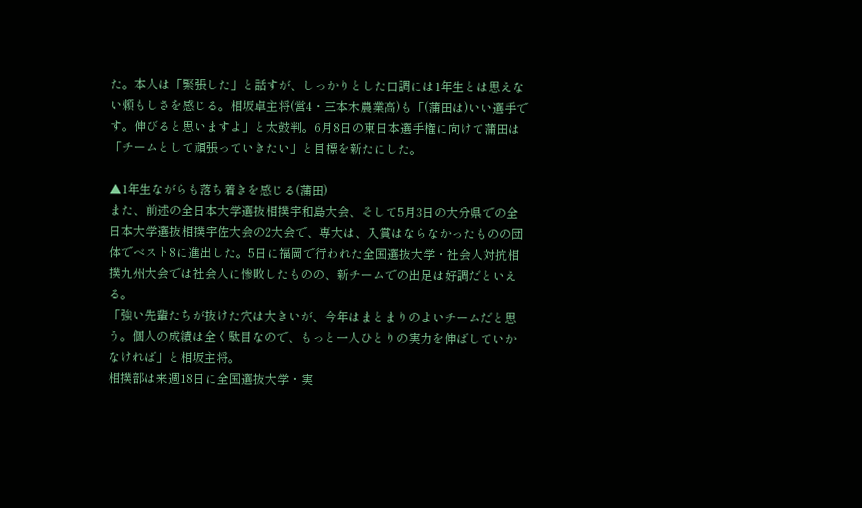た。本人は「緊張した」と話すが、しっかりとした口調には1年生とは思えない頼もしさを感じる。相坂卓主将(営4・三本木農業高)も「(蒲田は)いい選手です。伸びると思いますよ」と太鼓判。6月8日の東日本選手権に向けて蒲田は「チームとして頑張っていきたい」と目標を新たにした。

▲1年生ながらも落ち着きを感じる(蒲田)
また、前述の全日本大学選抜相撲宇和島大会、そして5月3日の大分県での全日本大学選抜相撲宇佐大会の2大会で、専大は、入賞はならなかったものの団体でベスト8に進出した。5日に福岡で行われた全国選抜大学・社会人対抗相撲九州大会では社会人に惨敗したものの、新チームでの出足は好調だといえる。
「強い先輩たちが抜けた穴は大きいが、今年はまとまりのよいチームだと思う。個人の成績は全く駄目なので、もっと一人ひとりの実力を伸ばしていかなければ」と相坂主将。
相撲部は来週18日に全国選抜大学・実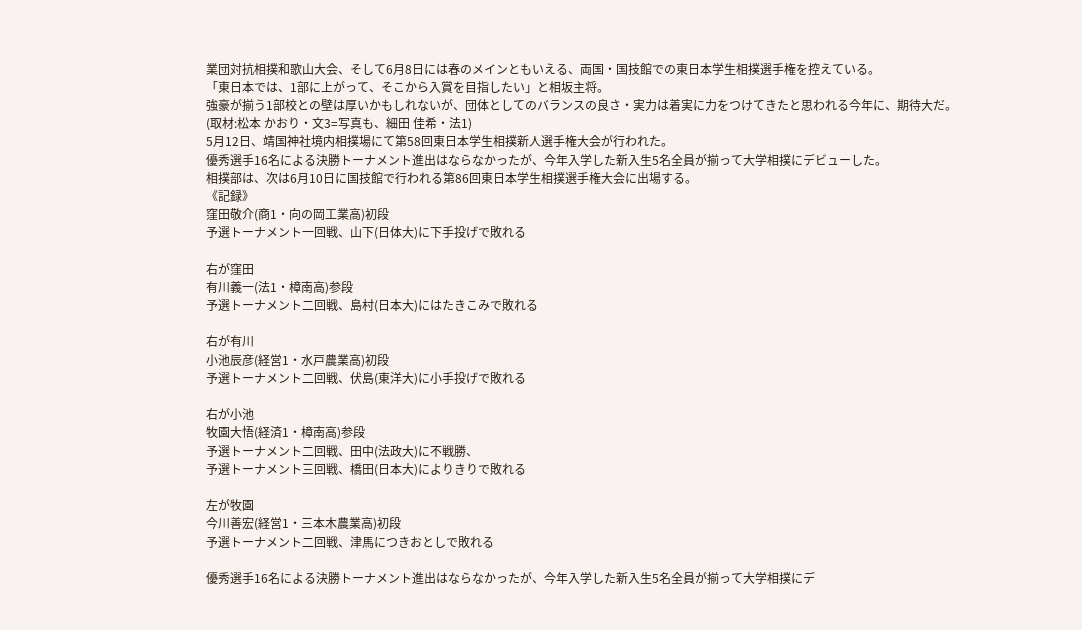業団対抗相撲和歌山大会、そして6月8日には春のメインともいえる、両国・国技館での東日本学生相撲選手権を控えている。
「東日本では、1部に上がって、そこから入賞を目指したい」と相坂主将。
強豪が揃う1部校との壁は厚いかもしれないが、団体としてのバランスの良さ・実力は着実に力をつけてきたと思われる今年に、期待大だ。
(取材:松本 かおり・文3=写真も、細田 佳希・法1)
5月12日、靖国神社境内相撲場にて第58回東日本学生相撲新人選手権大会が行われた。
優秀選手16名による決勝トーナメント進出はならなかったが、今年入学した新入生5名全員が揃って大学相撲にデビューした。
相撲部は、次は6月10日に国技館で行われる第86回東日本学生相撲選手権大会に出場する。
《記録》
窪田敬介(商1・向の岡工業高)初段
予選トーナメント一回戦、山下(日体大)に下手投げで敗れる

右が窪田
有川義一(法1・樟南高)参段
予選トーナメント二回戦、島村(日本大)にはたきこみで敗れる

右が有川
小池辰彦(経営1・水戸農業高)初段
予選トーナメント二回戦、伏島(東洋大)に小手投げで敗れる

右が小池
牧園大悟(経済1・樟南高)参段
予選トーナメント二回戦、田中(法政大)に不戦勝、
予選トーナメント三回戦、橋田(日本大)によりきりで敗れる

左が牧園
今川善宏(経営1・三本木農業高)初段
予選トーナメント二回戦、津馬につきおとしで敗れる

優秀選手16名による決勝トーナメント進出はならなかったが、今年入学した新入生5名全員が揃って大学相撲にデ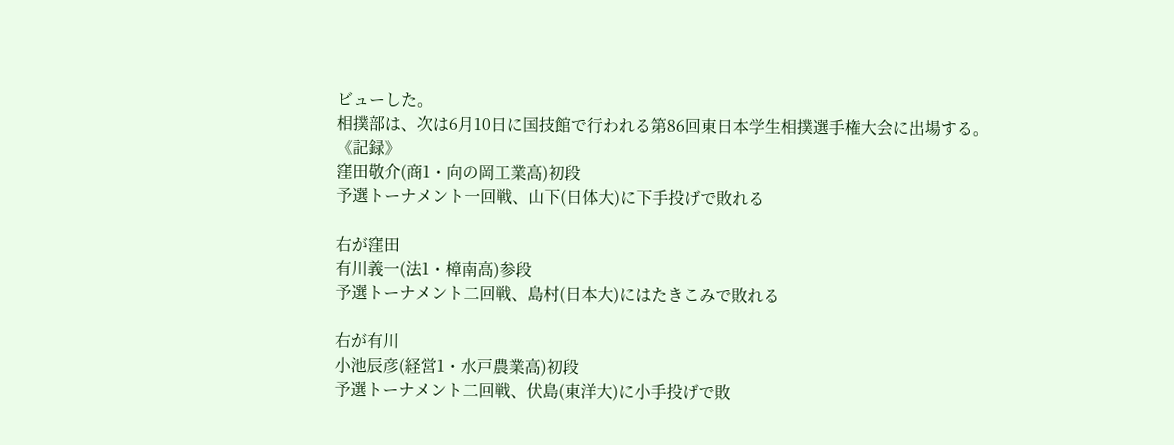ビューした。
相撲部は、次は6月10日に国技館で行われる第86回東日本学生相撲選手権大会に出場する。
《記録》
窪田敬介(商1・向の岡工業高)初段
予選トーナメント一回戦、山下(日体大)に下手投げで敗れる

右が窪田
有川義一(法1・樟南高)参段
予選トーナメント二回戦、島村(日本大)にはたきこみで敗れる

右が有川
小池辰彦(経営1・水戸農業高)初段
予選トーナメント二回戦、伏島(東洋大)に小手投げで敗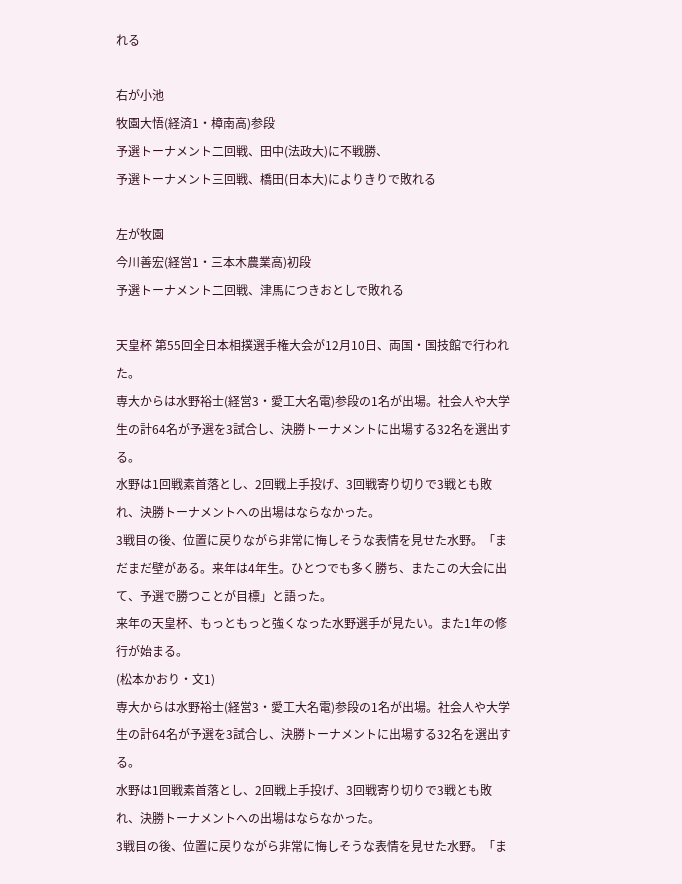れる

右が小池
牧園大悟(経済1・樟南高)参段
予選トーナメント二回戦、田中(法政大)に不戦勝、
予選トーナメント三回戦、橋田(日本大)によりきりで敗れる

左が牧園
今川善宏(経営1・三本木農業高)初段
予選トーナメント二回戦、津馬につきおとしで敗れる

天皇杯 第55回全日本相撲選手権大会が12月10日、両国・国技館で行われた。
専大からは水野裕士(経営3・愛工大名電)参段の1名が出場。社会人や大学生の計64名が予選を3試合し、決勝トーナメントに出場する32名を選出する。
水野は1回戦素首落とし、2回戦上手投げ、3回戦寄り切りで3戦とも敗れ、決勝トーナメントへの出場はならなかった。
3戦目の後、位置に戻りながら非常に悔しそうな表情を見せた水野。「まだまだ壁がある。来年は4年生。ひとつでも多く勝ち、またこの大会に出て、予選で勝つことが目標」と語った。
来年の天皇杯、もっともっと強くなった水野選手が見たい。また1年の修行が始まる。
(松本かおり・文1)
専大からは水野裕士(経営3・愛工大名電)参段の1名が出場。社会人や大学生の計64名が予選を3試合し、決勝トーナメントに出場する32名を選出する。
水野は1回戦素首落とし、2回戦上手投げ、3回戦寄り切りで3戦とも敗れ、決勝トーナメントへの出場はならなかった。
3戦目の後、位置に戻りながら非常に悔しそうな表情を見せた水野。「ま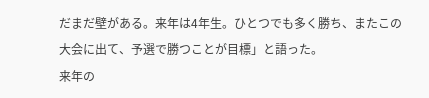だまだ壁がある。来年は4年生。ひとつでも多く勝ち、またこの大会に出て、予選で勝つことが目標」と語った。
来年の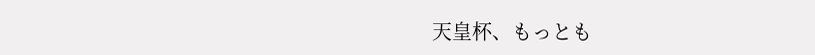天皇杯、もっとも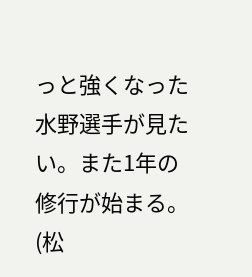っと強くなった水野選手が見たい。また1年の修行が始まる。
(松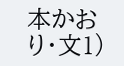本かおり・文1)